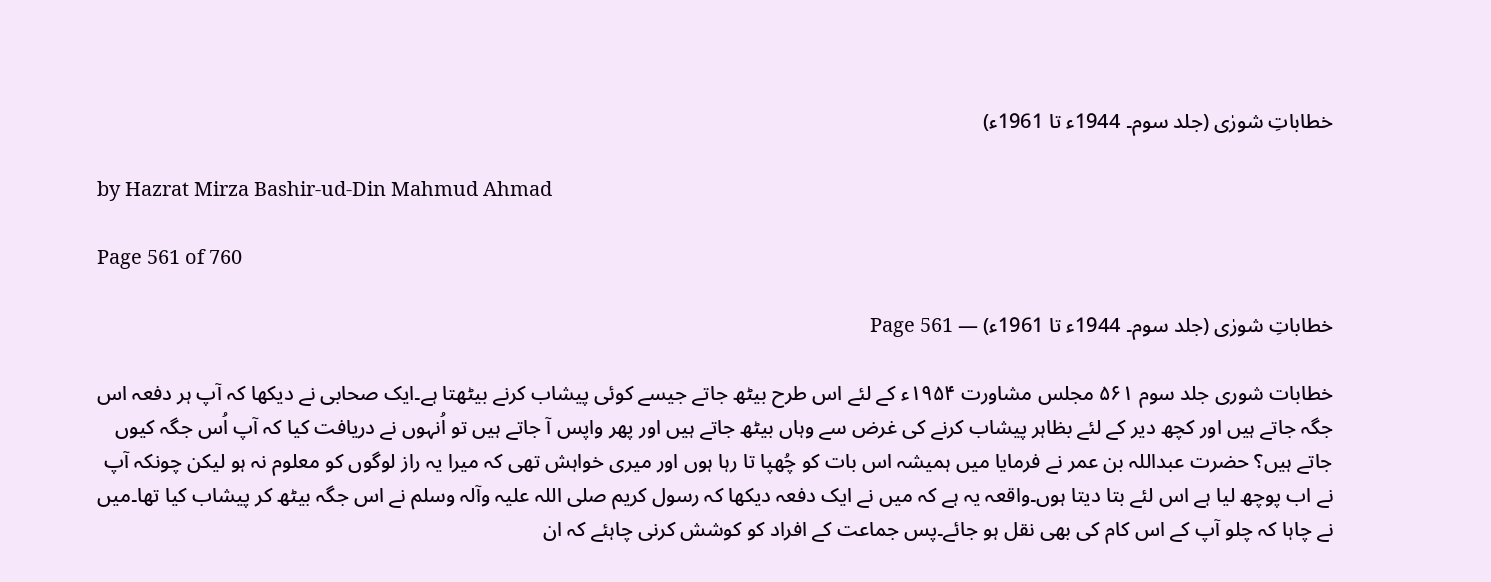خطاباتِ شورٰی (جلد سوم۔ 1944ء تا 1961ء)

by Hazrat Mirza Bashir-ud-Din Mahmud Ahmad

Page 561 of 760

خطاباتِ شورٰی (جلد سوم۔ 1944ء تا 1961ء) — Page 561

خطابات شوری جلد سوم ۵۶۱ مجلس مشاورت ۱۹۵۴ء کے لئے اس طرح بیٹھ جاتے جیسے کوئی پیشاب کرنے بیٹھتا ہے۔ایک صحابی نے دیکھا کہ آپ ہر دفعہ اس جگہ جاتے ہیں اور کچھ دیر کے لئے بظاہر پیشاب کرنے کی غرض سے وہاں بیٹھ جاتے ہیں اور پھر واپس آ جاتے ہیں تو اُنہوں نے دریافت کیا کہ آپ اُس جگہ کیوں جاتے ہیں؟ حضرت عبداللہ بن عمر نے فرمایا میں ہمیشہ اس بات کو چُھپا تا رہا ہوں اور میری خواہش تھی کہ میرا یہ راز لوگوں کو معلوم نہ ہو لیکن چونکہ آپ نے اب پوچھ لیا ہے اس لئے بتا دیتا ہوں۔واقعہ یہ ہے کہ میں نے ایک دفعہ دیکھا کہ رسول کریم صلی اللہ علیہ وآلہ وسلم نے اس جگہ بیٹھ کر پیشاب کیا تھا۔میں نے چاہا کہ چلو آپ کے اس کام کی بھی نقل ہو جائے۔پس جماعت کے افراد کو کوشش کرنی چاہئے کہ ان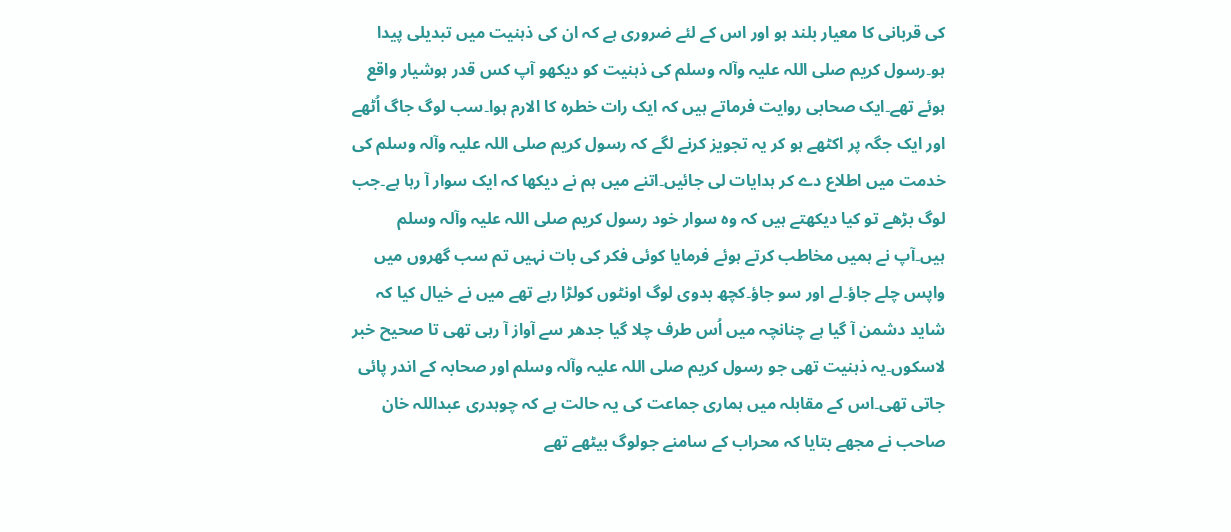کی قربانی کا معیار بلند ہو اور اس کے لئے ضروری ہے کہ ان کی ذہنیت میں تبدیلی پیدا ہو۔رسول کریم صلی اللہ علیہ وآلہ وسلم کی ذہنیت کو دیکھو آپ کس قدر ہوشیار واقع ہوئے تھے۔ایک صحابی روایت فرماتے ہیں کہ ایک رات خطرہ کا الارم ہوا۔سب لوگ جاگ اُٹھے اور ایک جگہ پر اکٹھے ہو کر یہ تجویز کرنے لگے کہ رسول کریم صلی اللہ علیہ وآلہ وسلم کی خدمت میں اطلاع دے کر ہدایات لی جائیں۔اتنے میں ہم نے دیکھا کہ ایک سوار آ رہا ہے۔جب لوگ بڑھے تو کیا دیکھتے ہیں کہ وہ سوار خود رسول کریم صلی اللہ علیہ وآلہ وسلم ہیں۔آپ نے ہمیں مخاطب کرتے ہوئے فرمایا کوئی فکر کی بات نہیں تم سب گھروں میں واپس چلے جاؤ۔لے اور سو جاؤ۔کچھ بدوی لوگ اونٹوں کولڑا رہے تھے میں نے خیال کیا کہ شاید دشمن آ گیا ہے چنانچہ میں اُس طرف چلا گیا جدھر سے آواز آ رہی تھی تا صحیح خبر لاسکوں۔یہ ذہنیت تھی جو رسول کریم صلی اللہ علیہ وآلہ وسلم اور صحابہ کے اندر پائی جاتی تھی۔اس کے مقابلہ میں ہماری جماعت کی یہ حالت ہے کہ چوہدری عبداللہ خان صاحب نے مجھے بتایا کہ محراب کے سامنے جولوگ بیٹھے تھے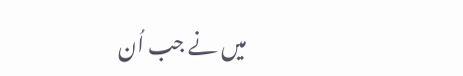میں نے جب اُن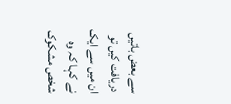سے بعض باتیں دریافت کیں تو ان میں سے ایک نے کہا کہ وہ شخص مشکوک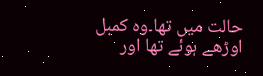حالت میں تھا۔وہ کمبل اوڑھے ہوئے تھا اور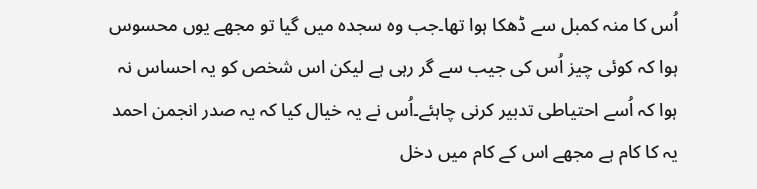اُس کا منہ کمبل سے ڈھکا ہوا تھا۔جب وہ سجدہ میں گیا تو مجھے یوں محسوس ہوا کہ کوئی چیز اُس کی جیب سے گر رہی ہے لیکن اس شخص کو یہ احساس نہ ہوا کہ اُسے احتیاطی تدبیر کرنی چاہئے۔اُس نے یہ خیال کیا کہ یہ صدر انجمن احمد یہ کا کام ہے مجھے اس کے کام میں دخل